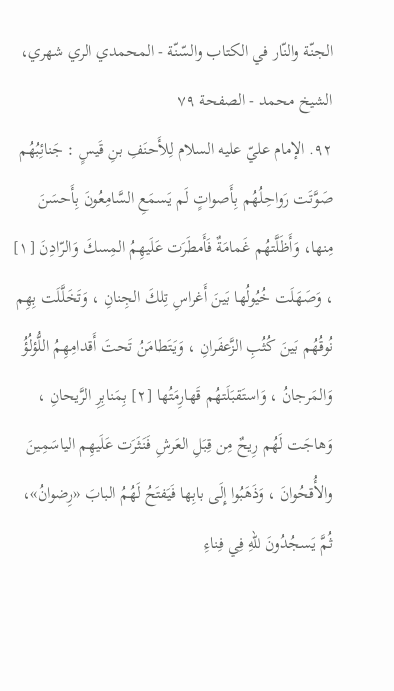الجنّة والنّار في الکتاب والسّنّة - المحمدي الري شهري، الشيخ محمد - الصفحة ٧٩
٩٢. الإمام عليّ عليه السلام لِلأَحنَفِ بنِ قَيسٍ : جَنائِبُهُم صَوَّتَت رَواحِلُهُم بِأَصواتٍ لَم يَسمَعِ السَّامِعُونَ بِأَحسَنَ مِنها، وَأَظَلَّتهُم غَمامَةٌ فَأَمطَرَت عَلَيهِمُ المِسكَ وَالرّادِنَ [١] ، وَصَهَلَت خُيُولُها بَينَ أَغراسِ تِلكَ الجِنانِ ، وَتَخَلَّلَت بِهِم نُوقُهُم بَينَ كُثُبِ الزَّعفَرانِ ، وَيَتَطامَنُ تَحتَ أَقدامِهِمُ اللُّؤلُؤُ وَالمَرجانُ ، وَاستَقبَلَتهُم قَهارِمَتُها [٢] بِمَنابِرِ الرَّيحانِ ، وَهاجَت لَهُم رِيحٌ مِن قِبَلِ العَرشِ فَنَثَرَت عَلَيهِم الياسَمِينَ والأُقحُوانَ ، وَذَهَبُوا إِلَى بابِها فَيَفتَحُ لَهُمُ البابَ «رِضوانُ»، ثُمَّ يَسجُدُونَ للّهِ فِي فِناءِ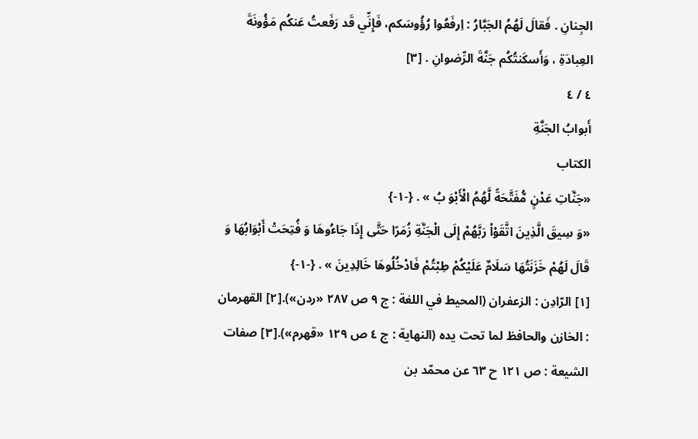الجِنانِ . فَقالَ لَهُمُ الجَبَّارُ : اِرفَعُوا رُؤُوسَكم، فَإِنِّي قَد رَفَعتُ عَنكُم مَؤُونَةَ العِبادَةِ ، وَأَسكَنتُكُم جَنَّةَ الرِّضوانِ . [٣]
٤ / ٤
أَبوابُ الجَنَّةِ
الكتاب
«جَنَّاتِ عَدْنٍ مُّفَتَّحَةً لَّهُمُ الْأَبْوَ بُ » . {-١-}
«وَ سِيقَ الَّذِينَ اتَّقَوْاْ رَبَّهُمْ إِلَى الْجَنَّةِ زُمَرًا حَتَّى إِذَا جَاءُوهَا وَ فُتِحَتْ أَبْوَابُهَا وَ قَالَ لَهُمْ خَزَنَتُهَا سَلَامٌ عَلَيْكُمْ طِبْتُمْ فَادْخُلُوهَا خَالِدِينَ » . {-١-}
[١] الرّادِن : الزعفران (المحيط في اللغة : ج ٩ ص ٢٨٧ «ردن»).[٢] القهرمان : الخازن والحافظ لما تحت يده (النهاية : ج ٤ ص ١٢٩ «قهرم»).[٣] صفات الشيعة : ص ١٢١ ح ٦٣ عن محمّد بن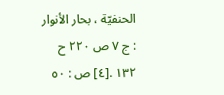الحنفيّة ، بحار الأنوار : ج ٧ ص ٢٢٠ ح ١٣٢ .[٤] ص : ٥٠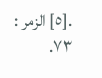.[٥] الزمر : ٧٣.